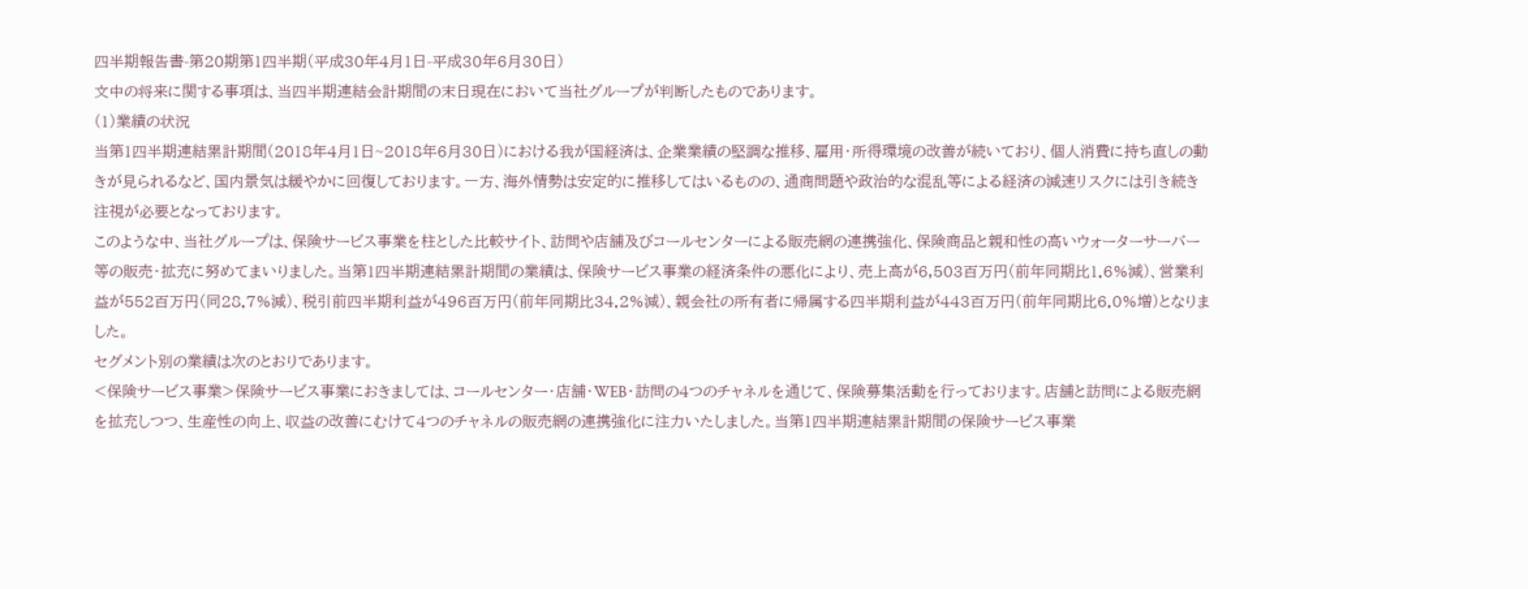四半期報告書-第20期第1四半期(平成30年4月1日-平成30年6月30日)
文中の将来に関する事項は、当四半期連結会計期間の末日現在において当社グループが判断したものであります。
(1)業績の状況
当第1四半期連結累計期間(2018年4月1日~2018年6月30日)における我が国経済は、企業業績の堅調な推移、雇用・所得環境の改善が続いており、個人消費に持ち直しの動きが見られるなど、国内景気は緩やかに回復しております。一方、海外情勢は安定的に推移してはいるものの、通商問題や政治的な混乱等による経済の減速リスクには引き続き注視が必要となっております。
このような中、当社グループは、保険サービス事業を柱とした比較サイト、訪問や店舗及びコールセンターによる販売網の連携強化、保険商品と親和性の高いウォーターサーバー等の販売・拡充に努めてまいりました。当第1四半期連結累計期間の業績は、保険サービス事業の経済条件の悪化により、売上高が6,503百万円(前年同期比1.6%減)、営業利益が552百万円(同28.7%減)、税引前四半期利益が496百万円(前年同期比34.2%減)、親会社の所有者に帰属する四半期利益が443百万円(前年同期比6.0%増)となりました。
セグメント別の業績は次のとおりであります。
<保険サービス事業>保険サービス事業におきましては、コールセンター・店舗・WEB・訪問の4つのチャネルを通じて、保険募集活動を行っております。店舗と訪問による販売網を拡充しつつ、生産性の向上、収益の改善にむけて4つのチャネルの販売網の連携強化に注力いたしました。当第1四半期連結累計期間の保険サービス事業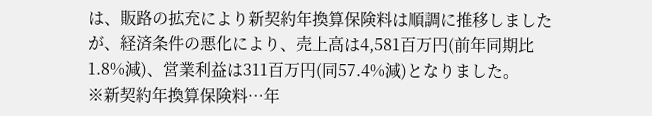は、販路の拡充により新契約年換算保険料は順調に推移しましたが、経済条件の悪化により、売上高は4,581百万円(前年同期比1.8%減)、営業利益は311百万円(同57.4%減)となりました。
※新契約年換算保険料…年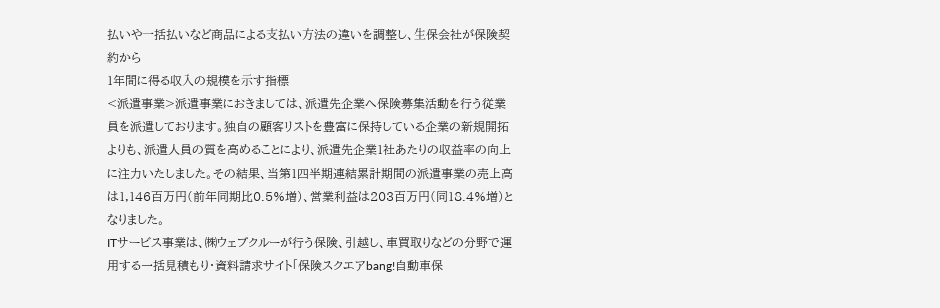払いや⼀括払いなど商品による⽀払い⽅法の違いを調整し、⽣保会社が保険契約から
1年間に得る収⼊の規模を⽰す指標
<派遣事業>派遣事業におきましては、派遣先企業へ保険募集活動を行う従業員を派遣しております。独自の顧客リストを豊富に保持している企業の新規開拓よりも、派遣人員の質を高めることにより、派遣先企業1社あたりの収益率の向上に注力いたしました。その結果、当第1四半期連結累計期間の派遣事業の売上高は1,146百万円(前年同期比0.5%増)、営業利益は203百万円(同18.4%増)となりました。
ITサービス事業は、㈱ウェブクルーが行う保険、引越し、車買取りなどの分野で運用する一括見積もり・資料請求サイト「保険スクエアbang!自動車保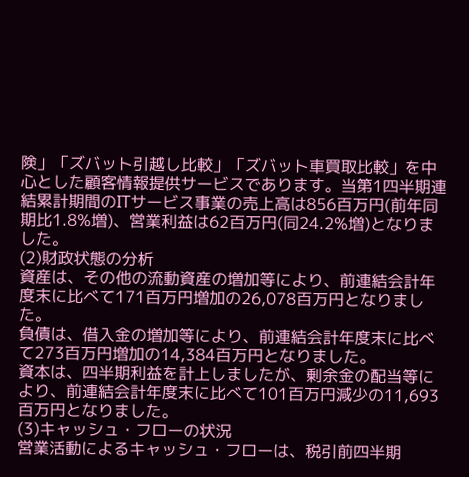険」「ズバット引越し比較」「ズバット車買取比較」を中心とした顧客情報提供サービスであります。当第1四半期連結累計期間のITサービス事業の売上高は856百万円(前年同期比1.8%増)、営業利益は62百万円(同24.2%増)となりました。
(2)財政状態の分析
資産は、その他の流動資産の増加等により、前連結会計年度末に比べて171百万円増加の26,078百万円となりました。
負債は、借入金の増加等により、前連結会計年度末に比べて273百万円増加の14,384百万円となりました。
資本は、四半期利益を計上しましたが、剰余金の配当等により、前連結会計年度末に比べて101百万円減少の11,693百万円となりました。
(3)キャッシュ・フローの状況
営業活動によるキャッシュ・フローは、税引前四半期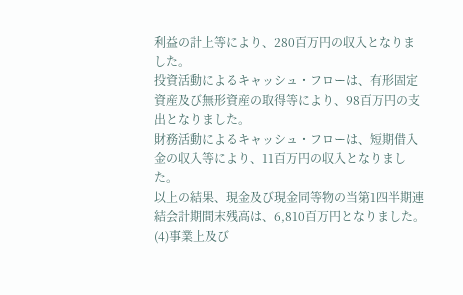利益の計上等により、280百万円の収入となりました。
投資活動によるキャッシュ・フローは、有形固定資産及び無形資産の取得等により、98百万円の支出となりました。
財務活動によるキャッシュ・フローは、短期借入金の収入等により、11百万円の収入となりました。
以上の結果、現金及び現金同等物の当第1四半期連結会計期間末残高は、6,810百万円となりました。
(4)事業上及び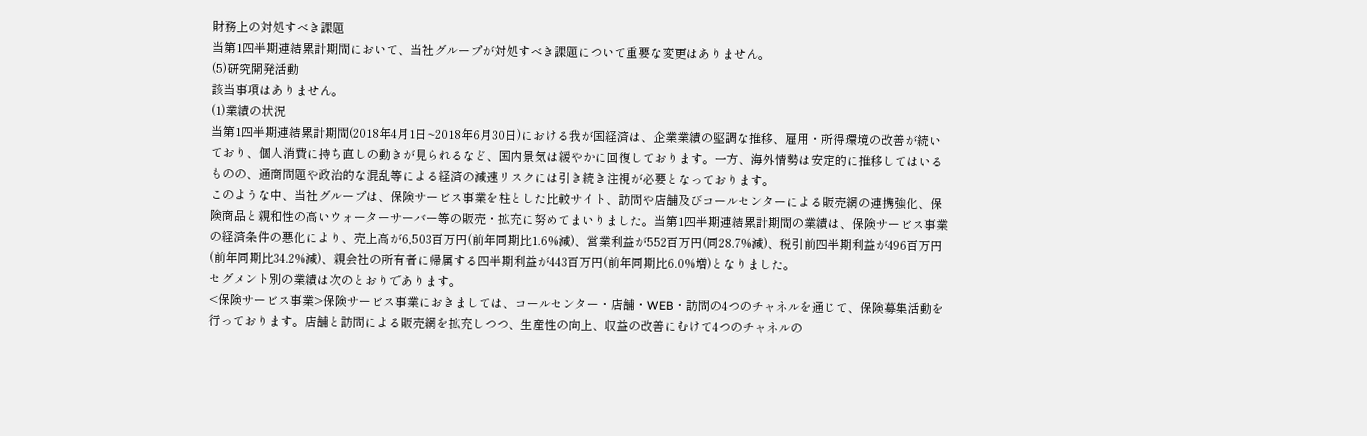財務上の対処すべき課題
当第1四半期連結累計期間において、当社グループが対処すべき課題について重要な変更はありません。
(5)研究開発活動
該当事項はありません。
(1)業績の状況
当第1四半期連結累計期間(2018年4月1日~2018年6月30日)における我が国経済は、企業業績の堅調な推移、雇用・所得環境の改善が続いており、個人消費に持ち直しの動きが見られるなど、国内景気は緩やかに回復しております。一方、海外情勢は安定的に推移してはいるものの、通商問題や政治的な混乱等による経済の減速リスクには引き続き注視が必要となっております。
このような中、当社グループは、保険サービス事業を柱とした比較サイト、訪問や店舗及びコールセンターによる販売網の連携強化、保険商品と親和性の高いウォーターサーバー等の販売・拡充に努めてまいりました。当第1四半期連結累計期間の業績は、保険サービス事業の経済条件の悪化により、売上高が6,503百万円(前年同期比1.6%減)、営業利益が552百万円(同28.7%減)、税引前四半期利益が496百万円(前年同期比34.2%減)、親会社の所有者に帰属する四半期利益が443百万円(前年同期比6.0%増)となりました。
セグメント別の業績は次のとおりであります。
<保険サービス事業>保険サービス事業におきましては、コールセンター・店舗・WEB・訪問の4つのチャネルを通じて、保険募集活動を行っております。店舗と訪問による販売網を拡充しつつ、生産性の向上、収益の改善にむけて4つのチャネルの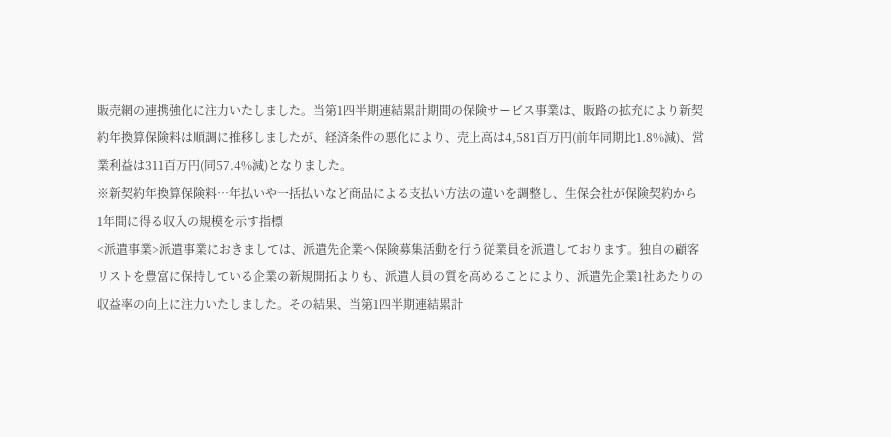販売網の連携強化に注力いたしました。当第1四半期連結累計期間の保険サービス事業は、販路の拡充により新契約年換算保険料は順調に推移しましたが、経済条件の悪化により、売上高は4,581百万円(前年同期比1.8%減)、営業利益は311百万円(同57.4%減)となりました。
※新契約年換算保険料…年払いや⼀括払いなど商品による⽀払い⽅法の違いを調整し、⽣保会社が保険契約から
1年間に得る収⼊の規模を⽰す指標
<派遣事業>派遣事業におきましては、派遣先企業へ保険募集活動を行う従業員を派遣しております。独自の顧客リストを豊富に保持している企業の新規開拓よりも、派遣人員の質を高めることにより、派遣先企業1社あたりの収益率の向上に注力いたしました。その結果、当第1四半期連結累計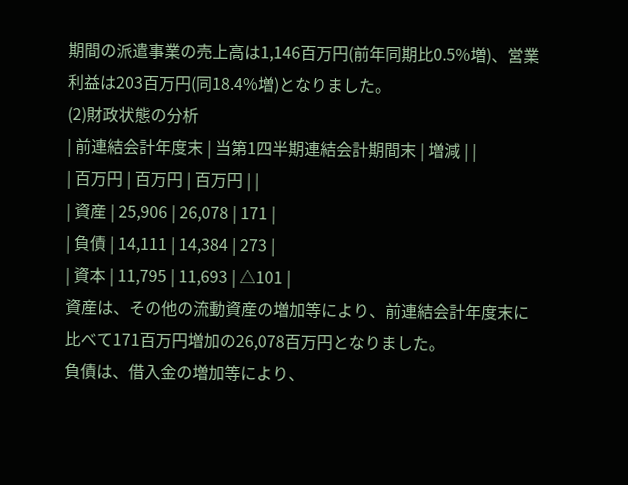期間の派遣事業の売上高は1,146百万円(前年同期比0.5%増)、営業利益は203百万円(同18.4%増)となりました。
(2)財政状態の分析
| 前連結会計年度末 | 当第1四半期連結会計期間末 | 増減 | |
| 百万円 | 百万円 | 百万円 | |
| 資産 | 25,906 | 26,078 | 171 |
| 負債 | 14,111 | 14,384 | 273 |
| 資本 | 11,795 | 11,693 | △101 |
資産は、その他の流動資産の増加等により、前連結会計年度末に比べて171百万円増加の26,078百万円となりました。
負債は、借入金の増加等により、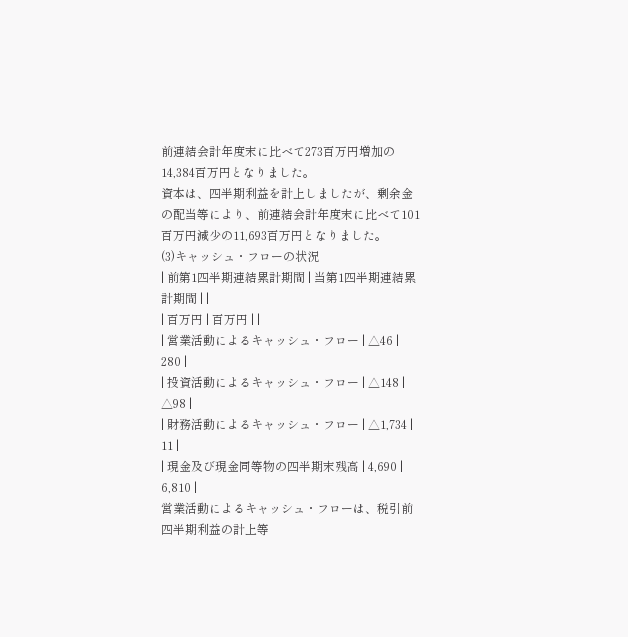前連結会計年度末に比べて273百万円増加の14,384百万円となりました。
資本は、四半期利益を計上しましたが、剰余金の配当等により、前連結会計年度末に比べて101百万円減少の11,693百万円となりました。
(3)キャッシュ・フローの状況
| 前第1四半期連結累計期間 | 当第1四半期連結累計期間 | |
| 百万円 | 百万円 | |
| 営業活動によるキャッシュ・フロー | △46 | 280 |
| 投資活動によるキャッシュ・フロー | △148 | △98 |
| 財務活動によるキャッシュ・フロー | △1,734 | 11 |
| 現金及び現金同等物の四半期末残高 | 4,690 | 6,810 |
営業活動によるキャッシュ・フローは、税引前四半期利益の計上等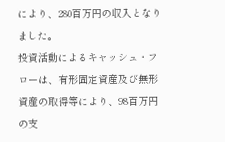により、280百万円の収入となりました。
投資活動によるキャッシュ・フローは、有形固定資産及び無形資産の取得等により、98百万円の支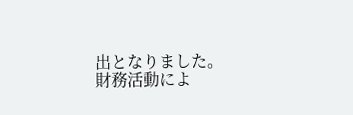出となりました。
財務活動によ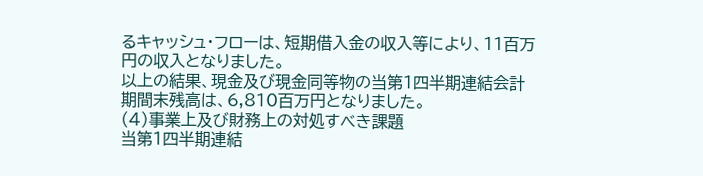るキャッシュ・フローは、短期借入金の収入等により、11百万円の収入となりました。
以上の結果、現金及び現金同等物の当第1四半期連結会計期間末残高は、6,810百万円となりました。
(4)事業上及び財務上の対処すべき課題
当第1四半期連結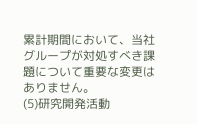累計期間において、当社グループが対処すべき課題について重要な変更はありません。
(5)研究開発活動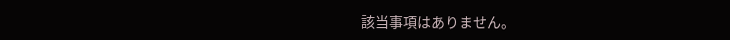該当事項はありません。